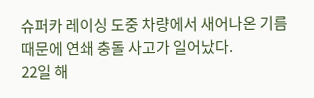슈퍼카 레이싱 도중 차량에서 새어나온 기름 때문에 연쇄 충돌 사고가 일어났다.
22일 해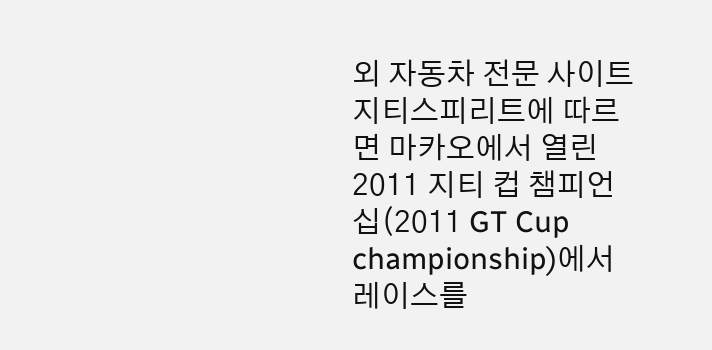외 자동차 전문 사이트 지티스피리트에 따르면 마카오에서 열린 2011 지티 컵 챔피언십(2011 GT Cup championship)에서 레이스를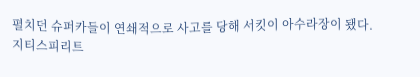펼치던 슈퍼카들이 연쇄적으로 사고를 당해 서킷이 아수라장이 됐다.
지티스피리트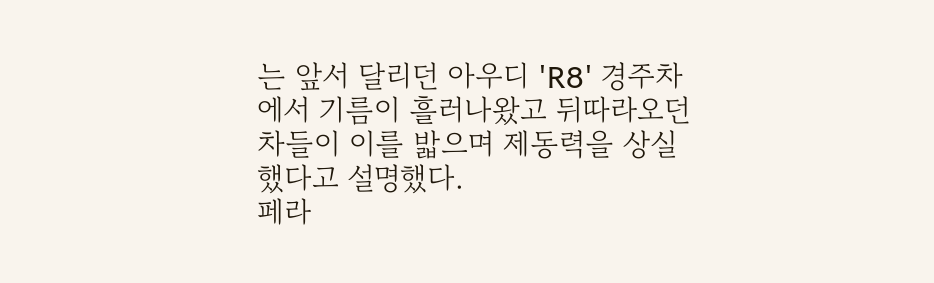는 앞서 달리던 아우디 'R8' 경주차에서 기름이 흘러나왔고 뒤따라오던 차들이 이를 밟으며 제동력을 상실했다고 설명했다.
페라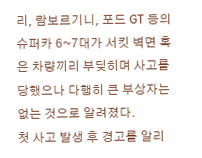리, 람보르기니, 포드 GT 등의 슈퍼카 6~7대가 서킷 벽면 혹은 차량끼리 부딪히며 사고를 당했으나 다행히 큰 부상자는 없는 것으로 알려졌다.
첫 사고 발생 후 경고를 알리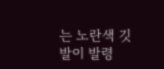는 노란색 깃발이 발령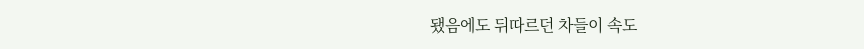됐음에도 뒤따르던 차들이 속도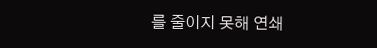를 줄이지 못해 연쇄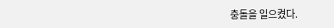충돌을 일으켰다.